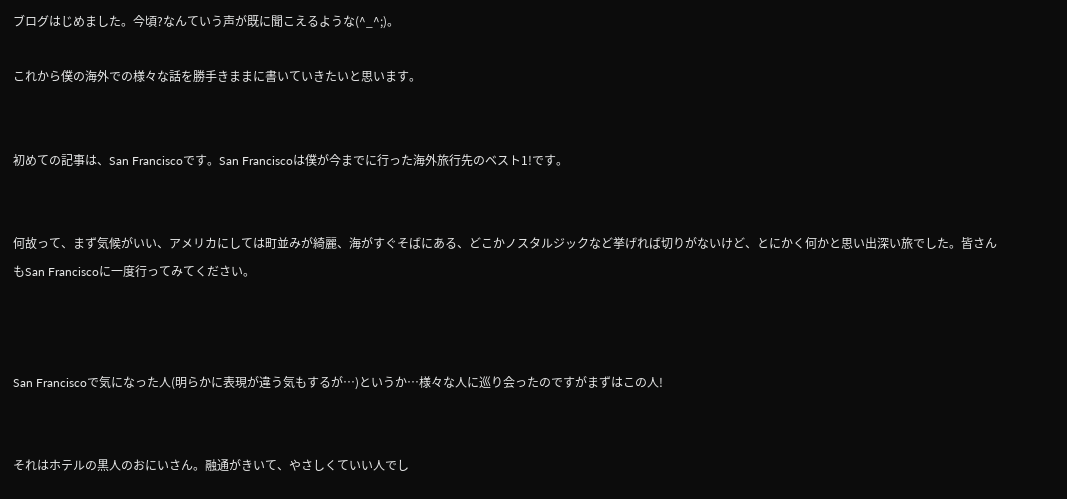ブログはじめました。今頃?なんていう声が既に聞こえるような(^_^;)。

これから僕の海外での様々な話を勝手きままに書いていきたいと思います。


初めての記事は、San Franciscoです。San Franciscoは僕が今までに行った海外旅行先のベスト1!です。


何故って、まず気候がいい、アメリカにしては町並みが綺麗、海がすぐそばにある、どこかノスタルジックなど挙げれば切りがないけど、とにかく何かと思い出深い旅でした。皆さんもSan Franciscoに一度行ってみてください。



San Franciscoで気になった人(明らかに表現が違う気もするが…)というか…様々な人に巡り会ったのですがまずはこの人!


それはホテルの黒人のおにいさん。融通がきいて、やさしくていい人でし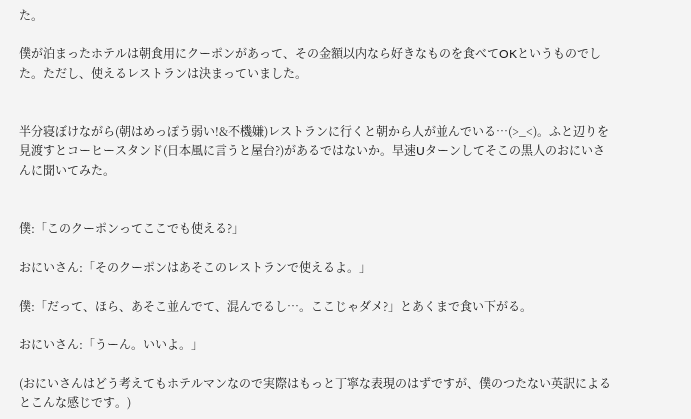た。

僕が泊まったホテルは朝食用にクーポンがあって、その金額以内なら好きなものを食べてOKというものでした。ただし、使えるレストランは決まっていました。


半分寝ぼけながら(朝はめっぽう弱い!&不機嫌)レストランに行くと朝から人が並んでいる…(>_<)。ふと辺りを見渡すとコーヒースタンド(日本風に言うと屋台?)があるではないか。早速Uターンしてそこの黒人のおにいさんに聞いてみた。


僕:「このクーポンってここでも使える?」

おにいさん:「そのクーポンはあそこのレストランで使えるよ。」

僕:「だって、ほら、あそこ並んでて、混んでるし…。ここじゃダメ?」とあくまで食い下がる。

おにいさん:「うーん。いいよ。」

(おにいさんはどう考えてもホテルマンなので実際はもっと丁寧な表現のはずですが、僕のつたない英訳によるとこんな感じです。)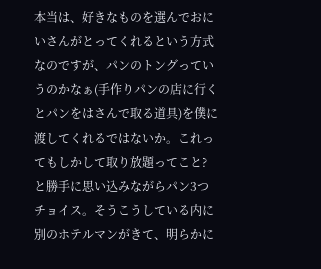本当は、好きなものを選んでおにいさんがとってくれるという方式なのですが、パンのトングっていうのかなぁ(手作りパンの店に行くとパンをはさんで取る道具)を僕に渡してくれるではないか。これってもしかして取り放題ってこと?と勝手に思い込みながらパン3つチョイス。そうこうしている内に別のホテルマンがきて、明らかに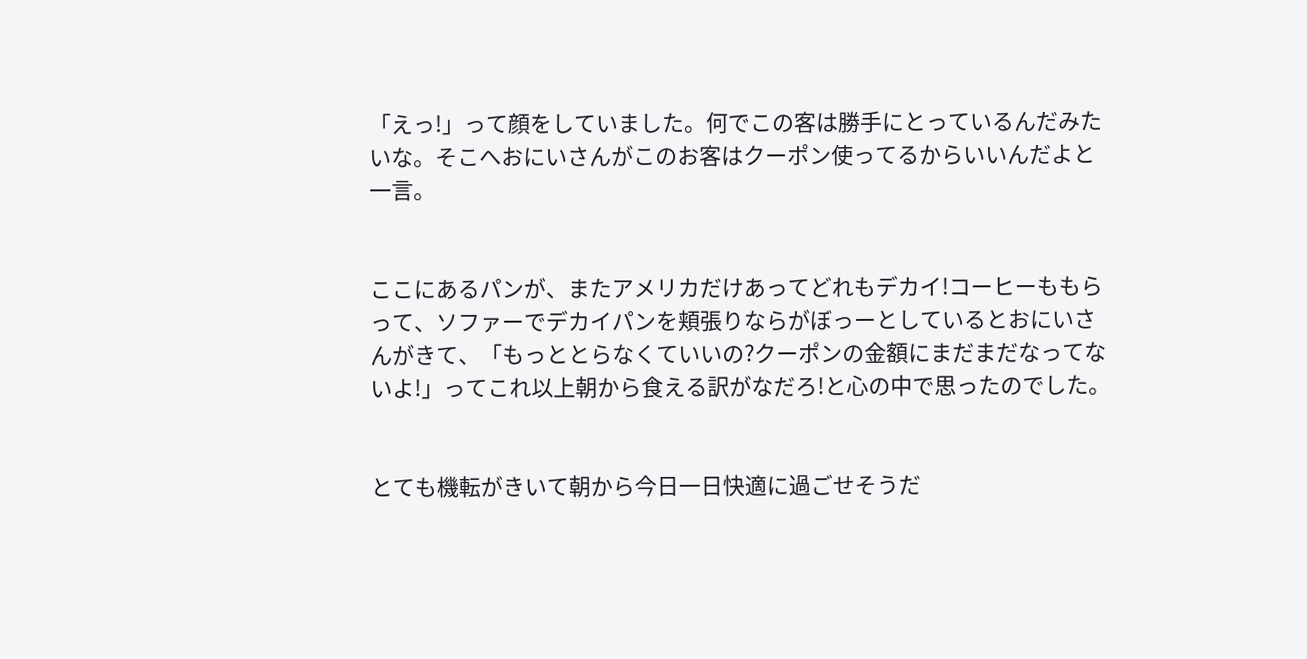「えっ!」って顔をしていました。何でこの客は勝手にとっているんだみたいな。そこへおにいさんがこのお客はクーポン使ってるからいいんだよと一言。


ここにあるパンが、またアメリカだけあってどれもデカイ!コーヒーももらって、ソファーでデカイパンを頬張りならがぼっーとしているとおにいさんがきて、「もっととらなくていいの?クーポンの金額にまだまだなってないよ!」ってこれ以上朝から食える訳がなだろ!と心の中で思ったのでした。


とても機転がきいて朝から今日一日快適に過ごせそうだ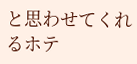と思わせてくれるホテ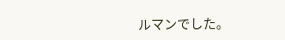ルマンでした。